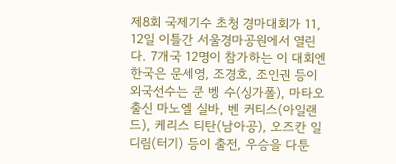제8회 국제기수 초청 경마대회가 11, 12일 이틀간 서울경마공원에서 열린다. 7개국 12명이 참가하는 이 대회엔 한국은 문세영, 조경호, 조인권 등이 외국선수는 쿤 벵 수(싱가폴), 마타오 출신 마노엘 실바, 벤 커티스(아일랜드), 케리스 티탄(남아공), 오즈칸 일디림(터기) 등이 출전, 우승을 다툰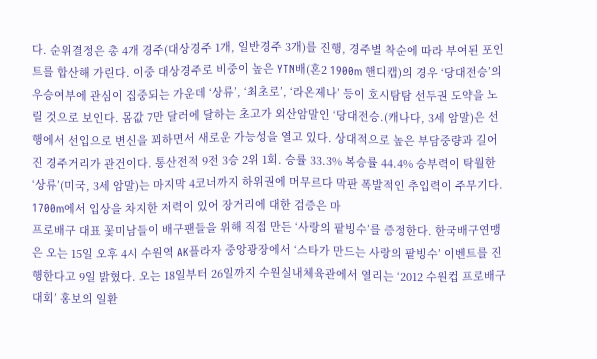다. 순위결정은 총 4개 경주(대상경주 1개, 일반경주 3개)를 진행, 경주별 착순에 따라 부여된 포인트를 합산해 가린다. 이중 대상경주로 비중이 높은 YTN배(혼2 1900m 핸디캡)의 경우 ‘당대전승’의 우승여부에 관심이 집중되는 가운데 ‘상류’, ‘최초로’, ‘라온제나’ 등이 호시탐탐 선두권 도약을 노릴 것으로 보인다. 몸값 7만 달러에 달하는 초고가 외산암말인 ‘당대전승.(캐나다, 3세 암말)은 선행에서 선입으로 변신을 꾀하면서 새로운 가능성을 열고 있다. 상대적으로 높은 부담중량과 길어진 경주거리가 관건이다. 통산전적 9전 3승 2위 1회. 승률 33.3% 복승률 44.4% 승부력이 탁월한 ‘상류’(미국, 3세 암말)는 마지막 4코너까지 하위권에 머무르다 막판 폭발적인 추입력이 주무기다. 1700m에서 입상을 차지한 저력이 있어 장거리에 대한 검증은 마
프로배구 대표 꽃미남들이 배구팬들을 위해 직접 만든 ‘사랑의 팥빙수’를 증정한다. 한국배구연맹은 오는 15일 오후 4시 수원역 AK플라자 중앙광장에서 ‘스타가 만드는 사랑의 팥빙수’ 이벤트를 진행한다고 9일 밝혔다. 오는 18일부터 26일까지 수원실내체육관에서 열리는 ‘2012 수원컵 프로배구대회’ 홍보의 일환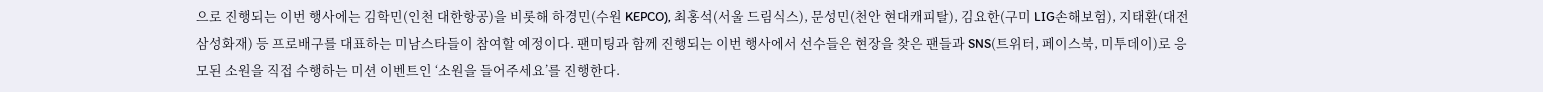으로 진행되는 이번 행사에는 김학민(인천 대한항공)을 비롯해 하경민(수원 KEPCO), 최홍석(서울 드림식스), 문성민(천안 현대캐피탈), 김요한(구미 LIG손해보험), 지태환(대전 삼성화재) 등 프로배구를 대표하는 미남스타들이 참여할 예정이다. 팬미팅과 함께 진행되는 이번 행사에서 선수들은 현장을 찾은 팬들과 SNS(트위터, 페이스북, 미투데이)로 응모된 소원을 직접 수행하는 미션 이벤트인 ‘소원을 들어주세요’를 진행한다.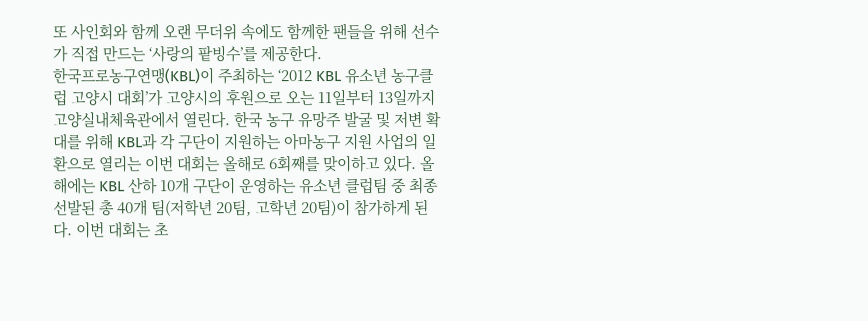또 사인회와 함께 오랜 무더위 속에도 함께한 팬들을 위해 선수가 직접 만드는 ‘사랑의 팥빙수’를 제공한다.
한국프로농구연맹(KBL)이 주최하는 ‘2012 KBL 유소년 농구클럽 고양시 대회’가 고양시의 후원으로 오는 11일부터 13일까지 고양실내체육관에서 열린다. 한국 농구 유망주 발굴 및 저변 확대를 위해 KBL과 각 구단이 지원하는 아마농구 지원 사업의 일환으로 열리는 이번 대회는 올해로 6회째를 맞이하고 있다. 올해에는 KBL 산하 10개 구단이 운영하는 유소년 클럽팀 중 최종 선발된 총 40개 팀(저학년 20팀, 고학년 20팀)이 참가하게 된다. 이번 대회는 초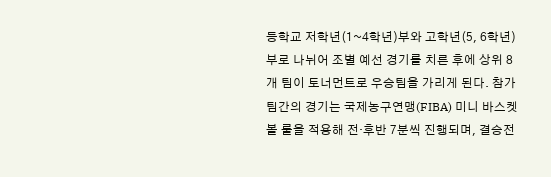등학교 저학년(1~4학년)부와 고학년(5, 6학년)부로 나뉘어 조별 예선 경기를 치른 후에 상위 8개 팀이 토너먼트로 우승팀을 가리게 된다. 참가팀간의 경기는 국제농구연맹(FIBA) 미니 바스켓볼 룰을 적용해 전·후반 7분씩 진행되며, 결승전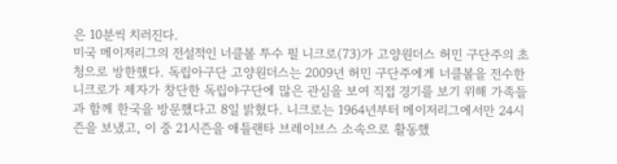은 10분씩 치러진다.
미국 메이저리그의 전설적인 너클볼 투수 필 니크로(73)가 고양원더스 허민 구단주의 초청으로 방한했다. 독립아구단 고양원더스는 2009년 허민 구단주에게 너클볼을 전수한 니크로가 제자가 창단한 독립야구단에 많은 관심을 보여 직접 경기를 보기 위해 가족들과 함께 한국을 방문했다고 8일 밝혔다. 니크로는 1964년부터 메이저리그에서만 24시즌을 보냈고, 이 중 21시즌을 애틀랜타 브레이브스 소속으로 활동했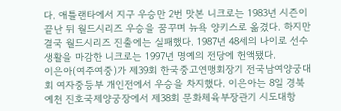다. 애틀랜타에서 지구 우승만 2번 맛본 니크로는 1983년 시즌이 끝난 뒤 월드시리즈 우승을 꿈꾸며 뉴욕 양키스로 옮겼다. 하지만 결국 월드시리즈 진출에는 실패했다. 1987년 48세의 나이로 선수생활을 마감한 니크로는 1997년 명예의 전당에 헌액됐다.
이은아(여주여중)가 제39회 한국중고연맹회장기 전국남여양궁대회 여자중등부 개인전에서 우승을 차지했다. 이은아는 8일 경북 예천 진호국제양궁장에서 제38회 문화체육부장관기 시도대항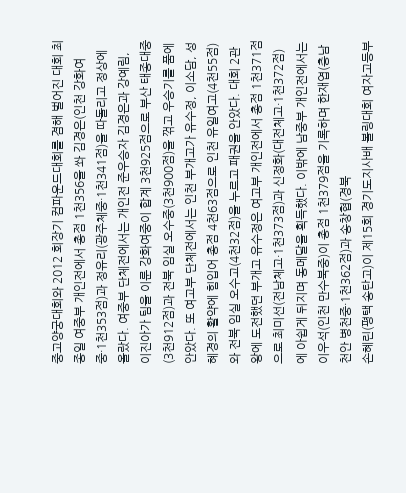중고양궁대회와 2012 회장기 컴파운드대회를 겸해 벌어진 대회 최종일 여중부 개인전에서 총점 1천356을 쏴 김경은(인천 강화여중·1천353점)과 정유리(광주체중·1천341점)을 따돌리고 정상에 올랐다. 여중부 단체전에서는 개인전 준우승자 김경은과 강예림, 이진아가 팀을 이룬 강화여중이 합계 3천925점으로 부산 태종대중(3천912점)과 전북 임실 오수중(3천900점)을 꺾고 우승기를 품에 안았다. 또 여고부 단체전에서는 인천 부개고가 유수정, 이소담, 성혜경의 활약에 힘입어 총점 4천63점으로 인천 유일여고(4천55점)와 전북 임실 오수고(4천32점)을 누르고 패권을 안았다. 대회 2관왕에 도전했던 부개고 유수정은 여고부 개인전에서 총점 1천371점으로 최미선(전남체고·1천373점)과 신정화(대전체고·1천372점)에 아쉽게 뒤지며 동메달을 획득했다. 이밖에 남중부 개인전에서는 이우석(인천 만수북중)이 총점 1천379점을 기록하며 한재엽(충남 천안 병천중·1천362점)과 송창협(경북
손혜린(평택 송탄고)이 제15회 경기도지사배 볼링대회 여자고등부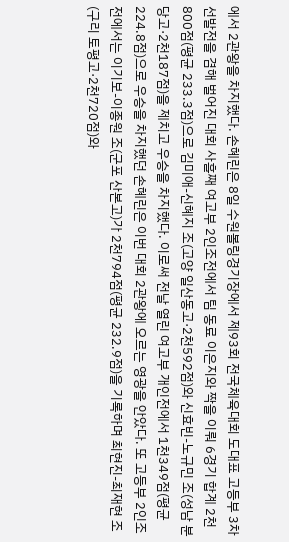에서 2관왕을 차지했다. 손혜린은 8일 수원볼링경기장에서 제93회 전국체육대회 도대표 고등부 3차 선발전을 겸해 벌어진 대회 사흘째 여고부 2인조전에서 팀 동료 이은지와 짝을 이뤄 6경기 합계 2천800점(평균 233.3점)으로 김미애-신혜지 조(고양 일산동고·2천592점)와 신효빈-노규민 조(성남 분당고·2천187점)을 제치고 우승을 차지했다. 이로써 전날 열린 여고부 개인전에서 1천349점(평균 224.8점)으로 우승을 차지했던 손혜린은 이번 대회 2관왕에 오르는 영광을 안았다. 또 고등부 2인조전에서는 이기보-이종원 조(군포 산본고)가 2천794점(평균 232.9점)을 기록하며 최현진-최재현 조(구리 토평고·2천720점)와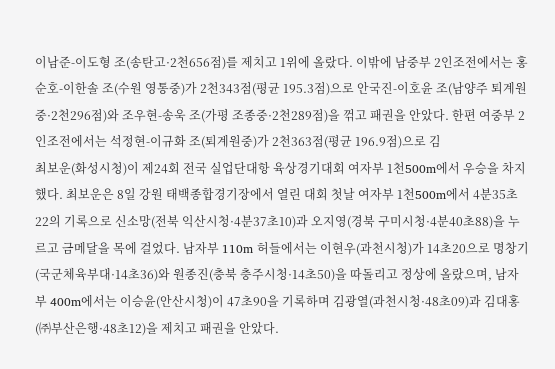이남준-이도형 조(송탄고·2천656점)를 제치고 1위에 올랐다. 이밖에 남중부 2인조전에서는 홍순호-이한솔 조(수원 영통중)가 2천343점(평균 195.3점)으로 안국진-이호윤 조(남양주 퇴계원중·2천296점)와 조우현-송욱 조(가평 조종중·2천289점)을 꺾고 패권을 안았다. 한편 여중부 2인조전에서는 석정현-이규화 조(퇴계원중)가 2천363점(평균 196.9점)으로 김
최보운(화성시청)이 제24회 전국 실업단대항 육상경기대회 여자부 1천500m에서 우승을 차지했다. 최보운은 8일 강원 태백종합경기장에서 열린 대회 첫날 여자부 1천500m에서 4분35초22의 기록으로 신소망(전북 익산시청·4분37초10)과 오지영(경북 구미시청·4분40초88)을 누르고 금메달을 목에 걸었다. 남자부 110m 허들에서는 이현우(과천시청)가 14초20으로 명창기(국군체육부대·14초36)와 원종진(충북 충주시청·14초50)을 따돌리고 정상에 올랐으며, 남자부 400m에서는 이승윤(안산시청)이 47초90을 기록하며 김광열(과천시청·48초09)과 김대홍(㈜부산은행·48초12)을 제치고 패권을 안았다.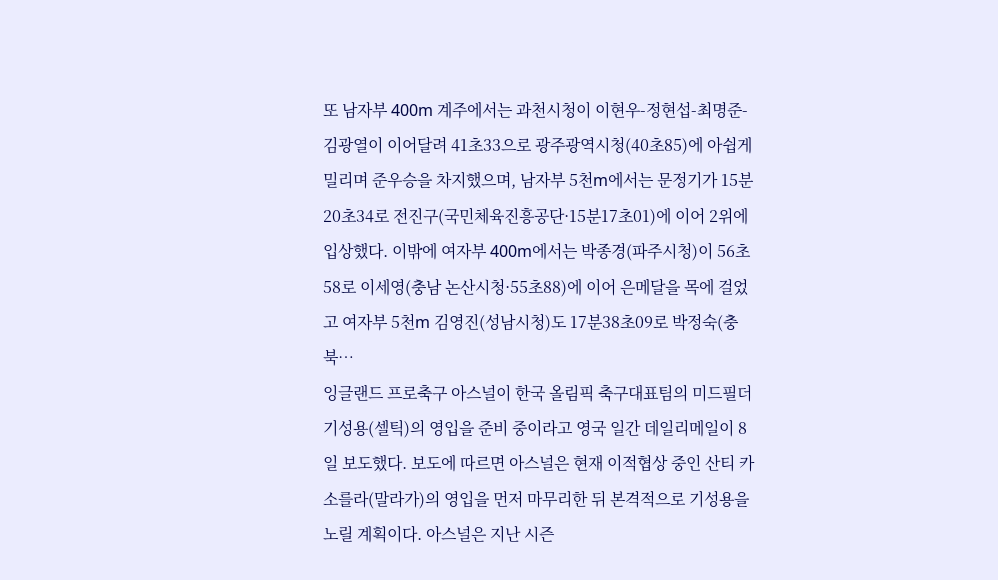또 남자부 400m 계주에서는 과천시청이 이현우-정현섭-최명준-김광열이 이어달려 41초33으로 광주광역시청(40초85)에 아쉽게 밀리며 준우승을 차지했으며, 남자부 5천m에서는 문정기가 15분20초34로 전진구(국민체육진흥공단·15분17초01)에 이어 2위에 입상했다. 이밖에 여자부 400m에서는 박종경(파주시청)이 56초58로 이세영(충남 논산시청·55초88)에 이어 은메달을 목에 걸었고 여자부 5천m 김영진(성남시청)도 17분38초09로 박정숙(충북…
잉글랜드 프로축구 아스널이 한국 올림픽 축구대표팀의 미드필더 기성용(셀틱)의 영입을 준비 중이라고 영국 일간 데일리메일이 8일 보도했다. 보도에 따르면 아스널은 현재 이적협상 중인 산티 카소를라(말라가)의 영입을 먼저 마무리한 뒤 본격적으로 기성용을 노릴 계획이다. 아스널은 지난 시즌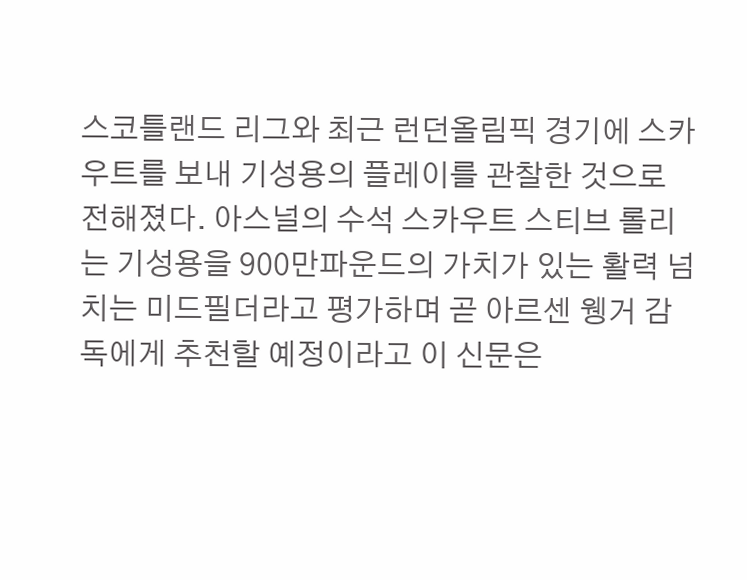스코틀랜드 리그와 최근 런던올림픽 경기에 스카우트를 보내 기성용의 플레이를 관찰한 것으로 전해졌다. 아스널의 수석 스카우트 스티브 롤리는 기성용을 900만파운드의 가치가 있는 활력 넘치는 미드필더라고 평가하며 곧 아르센 웽거 감독에게 추천할 예정이라고 이 신문은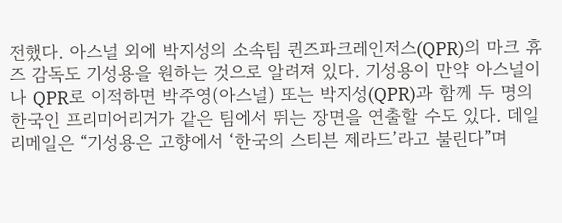전했다. 아스널 외에 박지성의 소속팀 퀸즈파크레인저스(QPR)의 마크 휴즈 감독도 기성용을 원하는 것으로 알려져 있다. 기성용이 만약 아스널이나 QPR로 이적하면 박주영(아스널) 또는 박지성(QPR)과 함께 두 명의 한국인 프리미어리거가 같은 팀에서 뛰는 장면을 연출할 수도 있다. 데일리메일은 “기성용은 고향에서 ‘한국의 스티븐 제라드’라고 불린다”며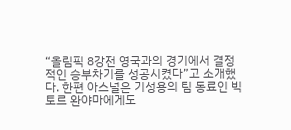“올림픽 8강전 영국과의 경기에서 결정적인 승부차기를 성공시켰다”고 소개했다. 한편 아스널은 기성용의 팀 동료인 빅토르 완야마에게도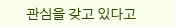관심을 갖고 있다고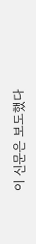이 신문은 보도했다